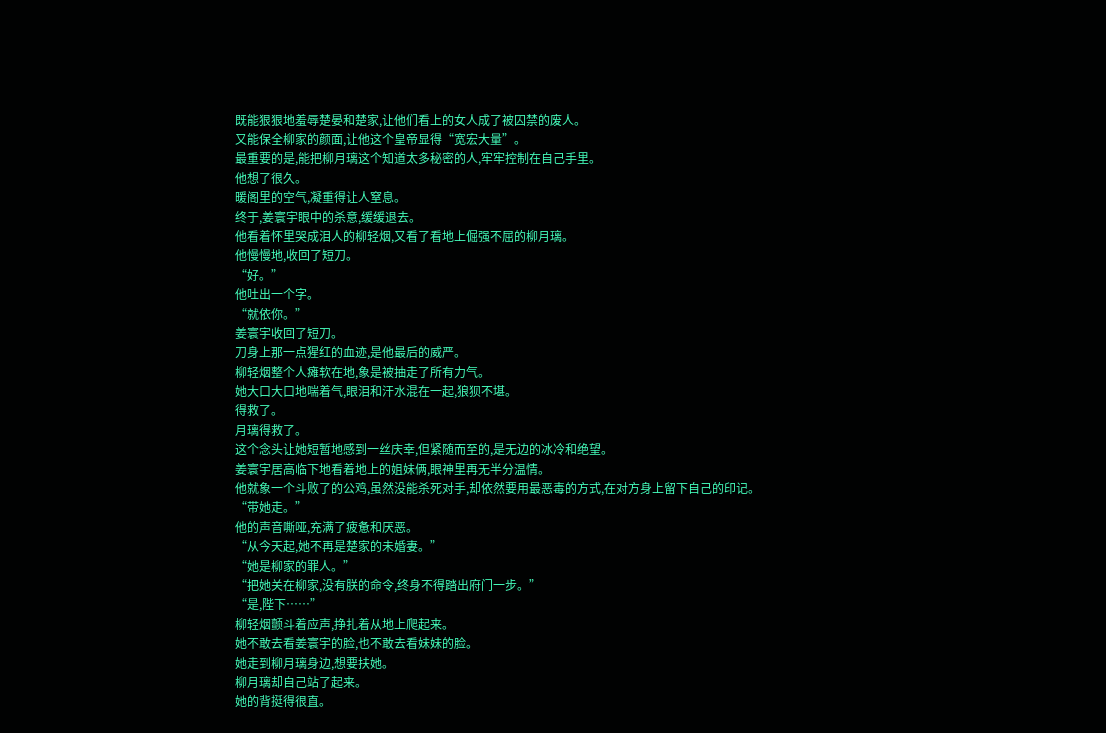既能狠狠地羞辱楚晏和楚家,让他们看上的女人成了被囚禁的废人。
又能保全柳家的颜面,让他这个皇帝显得“宽宏大量”。
最重要的是,能把柳月璃这个知道太多秘密的人,牢牢控制在自己手里。
他想了很久。
暖阁里的空气,凝重得让人窒息。
终于,姜寰宇眼中的杀意,缓缓退去。
他看着怀里哭成泪人的柳轻烟,又看了看地上倔强不屈的柳月璃。
他慢慢地,收回了短刀。
“好。”
他吐出一个字。
“就依你。”
姜寰宇收回了短刀。
刀身上那一点猩红的血迹,是他最后的威严。
柳轻烟整个人瘫软在地,象是被抽走了所有力气。
她大口大口地喘着气,眼泪和汗水混在一起,狼狈不堪。
得救了。
月璃得救了。
这个念头让她短暂地感到一丝庆幸,但紧随而至的,是无边的冰冷和绝望。
姜寰宇居高临下地看着地上的姐妹俩,眼神里再无半分温情。
他就象一个斗败了的公鸡,虽然没能杀死对手,却依然要用最恶毒的方式,在对方身上留下自己的印记。
“带她走。”
他的声音嘶哑,充满了疲惫和厌恶。
“从今天起,她不再是楚家的未婚妻。”
“她是柳家的罪人。”
“把她关在柳家,没有朕的命令,终身不得踏出府门一步。”
“是,陛下……”
柳轻烟颤斗着应声,挣扎着从地上爬起来。
她不敢去看姜寰宇的脸,也不敢去看妹妹的脸。
她走到柳月璃身边,想要扶她。
柳月璃却自己站了起来。
她的背挺得很直。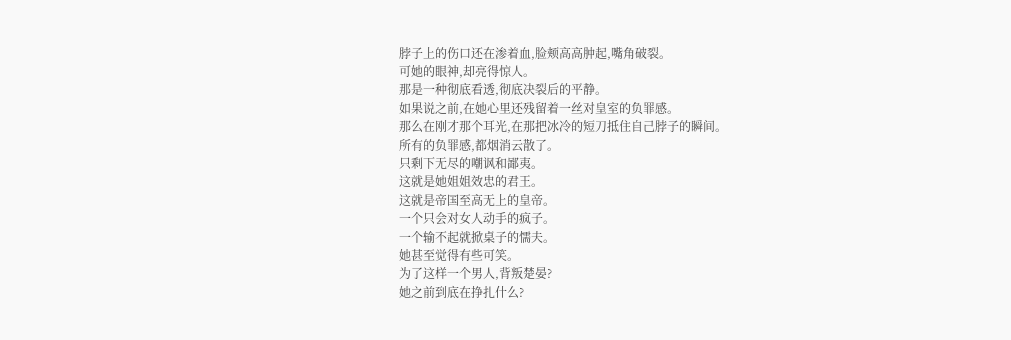脖子上的伤口还在渗着血,脸颊高高肿起,嘴角破裂。
可她的眼神,却亮得惊人。
那是一种彻底看透,彻底决裂后的平静。
如果说之前,在她心里还残留着一丝对皇室的负罪感。
那么在刚才那个耳光,在那把冰冷的短刀抵住自己脖子的瞬间。
所有的负罪感,都烟消云散了。
只剩下无尽的嘲讽和鄙夷。
这就是她姐姐效忠的君王。
这就是帝国至高无上的皇帝。
一个只会对女人动手的疯子。
一个输不起就掀桌子的懦夫。
她甚至觉得有些可笑。
为了这样一个男人,背叛楚晏?
她之前到底在挣扎什么?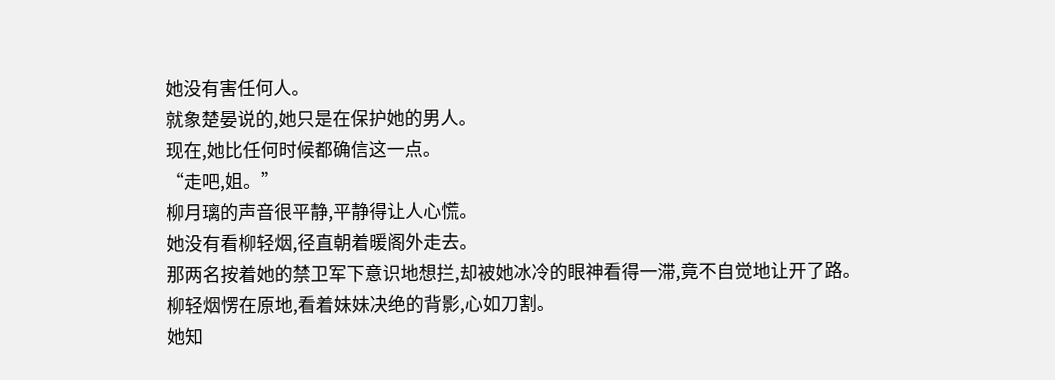她没有害任何人。
就象楚晏说的,她只是在保护她的男人。
现在,她比任何时候都确信这一点。
“走吧,姐。”
柳月璃的声音很平静,平静得让人心慌。
她没有看柳轻烟,径直朝着暖阁外走去。
那两名按着她的禁卫军下意识地想拦,却被她冰冷的眼神看得一滞,竟不自觉地让开了路。
柳轻烟愣在原地,看着妹妹决绝的背影,心如刀割。
她知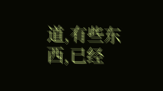道,有些东西,已经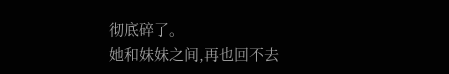彻底碎了。
她和妹妹之间,再也回不去